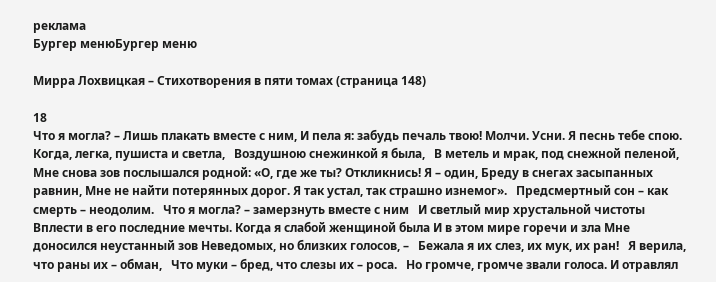реклама
Бургер менюБургер меню

Мирра Лохвицкая – Стихотворения в пяти томах (страница 148)

18
Что я могла? – Лишь плакать вместе с ним, И пела я: забудь печаль твою! Молчи. Усни. Я песнь тебе спою.   Когда, легка, пушиста и светла,   Воздушною снежинкой я была,   В метель и мрак, под снежной пеленой,   Мне снова зов послышался родной: «О, где же ты? Откликнись! Я – один, Бреду в снегах засыпанных равнин, Мне не найти потерянных дорог. Я так устал, так страшно изнемог».   Предсмертный сон – как смерть – неодолим.   Что я могла? – замерзнуть вместе с ним   И светлый мир хрустальной чистоты   Вплести в его последние мечты. Когда я слабой женщиной была И в этом мире горечи и зла Мне доносился неустанный зов Неведомых, но близких голосов, –   Бежала я их слез, их мук, их ран!   Я верила, что раны их – обман,   Что муки – бред, что слезы их – роса.   Но громче, громче звали голоса. И отравлял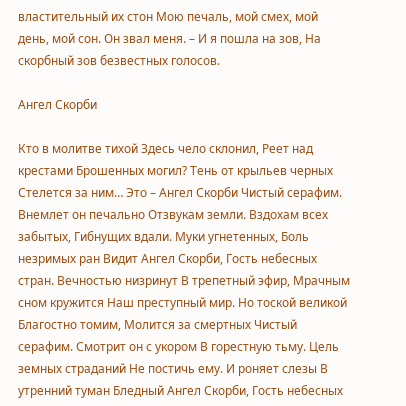властительный их стон Мою печаль, мой смех, мой день, мой сон. Он звал меня. – И я пошла на зов, На скорбный зов безвестных голосов.

Ангел Скорби

Кто в молитве тихой Здесь чело склонил, Реет над крестами Брошенных могил? Тень от крыльев черных Стелется за ним… Это – Ангел Скорби Чистый серафим. Внемлет он печально Отзвукам земли. Вздохам всех забытых, Гибнущих вдали. Муки угнетенных, Боль незримых ран Видит Ангел Скорби, Гость небесных стран. Вечностью низринут В трепетный эфир, Мрачным сном кружится Наш преступный мир. Но тоской великой Благостно томим, Молится за смертных Чистый серафим. Смотрит он с укором В горестную тьму. Цель земных страданий Не постичь ему. И роняет слезы В утренний туман Бледный Ангел Скорби, Гость небесных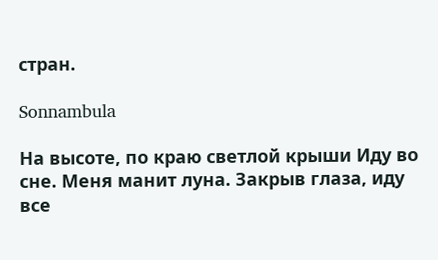стран.

Sonnambula

На высоте, по краю светлой крыши Иду во сне. Меня манит луна. Закрыв глаза, иду все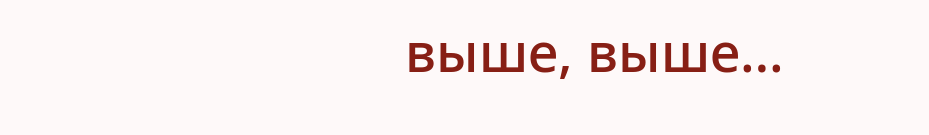выше, выше…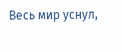Весь мир уснул,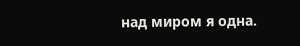над миром я одна.